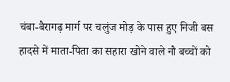चंबा-बैरागढ़ मार्ग पर चलुंज मोड़ के पास हुए निजी बस हादसे में माता-पिता का सहारा खोने वाले नौ बच्चों को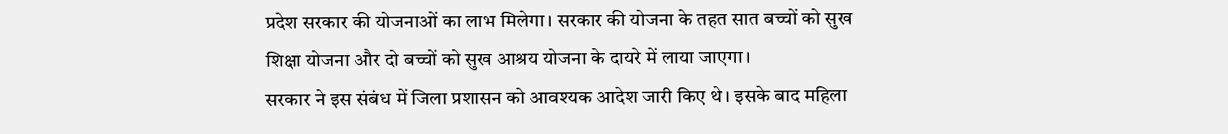प्रदेश सरकार की योजनाओं का लाभ मिलेगा। सरकार की योजना के तहत सात बच्चों को सुख शिक्षा योजना और दो बच्चों को सुख आश्रय योजना के दायरे में लाया जाएगा।
सरकार ने इस संबंध में जिला प्रशासन को आवश्यक आदेश जारी किए थे। इसके बाद महिला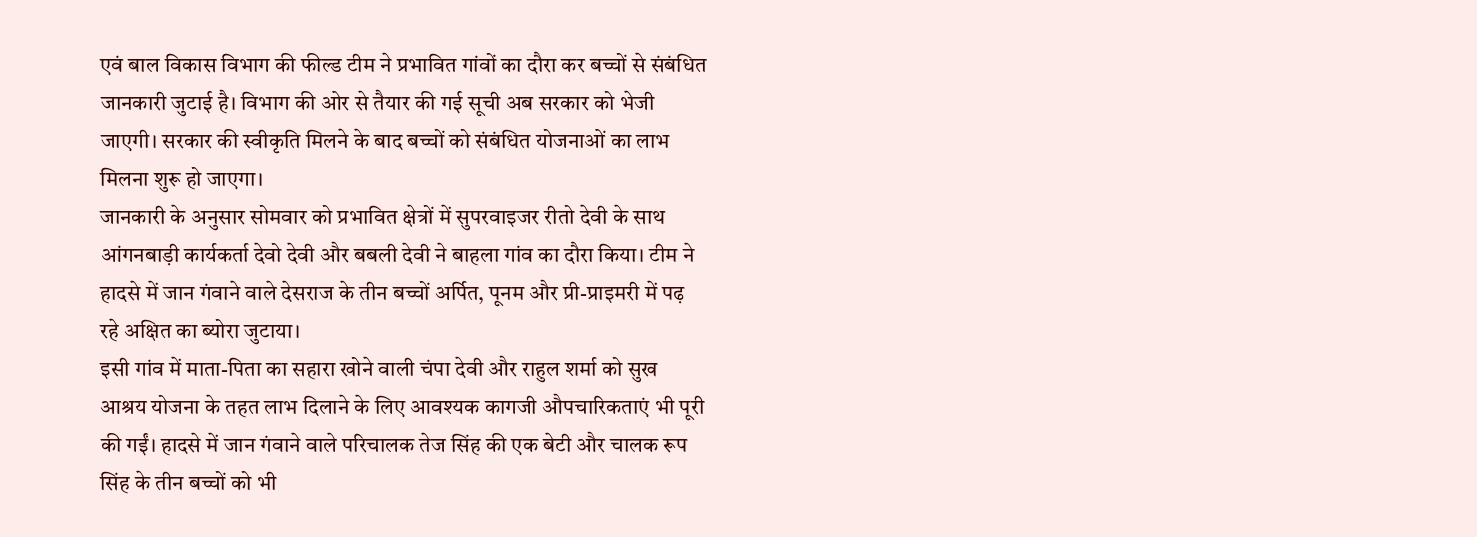एवं बाल विकास विभाग की फील्ड टीम ने प्रभावित गांवों का दौरा कर बच्चों से संबंधित जानकारी जुटाई है। विभाग की ओर से तैयार की गई सूची अब सरकार को भेजी जाएगी। सरकार की स्वीकृति मिलने के बाद बच्चों को संबंधित योजनाओं का लाभ मिलना शुरू हो जाएगा।
जानकारी के अनुसार सोमवार को प्रभावित क्षेत्रों में सुपरवाइजर रीतो देवी के साथ आंगनबाड़ी कार्यकर्ता देवो देवी और बबली देवी ने बाहला गांव का दौरा किया। टीम ने हादसे में जान गंवाने वाले देसराज के तीन बच्चों अर्पित, पूनम और प्री-प्राइमरी में पढ़ रहे अक्षित का ब्योरा जुटाया।
इसी गांव में माता-पिता का सहारा खोने वाली चंपा देवी और राहुल शर्मा को सुख आश्रय योजना के तहत लाभ दिलाने के लिए आवश्यक कागजी औपचारिकताएं भी पूरी की गईं। हादसे में जान गंवाने वाले परिचालक तेज सिंह की एक बेटी और चालक रूप सिंह के तीन बच्चों को भी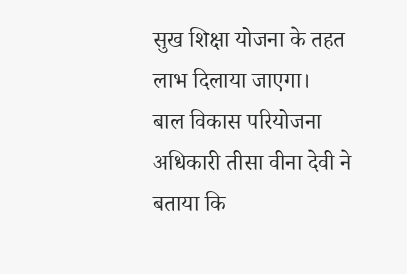सुख शिक्षा योजना के तहत लाभ दिलाया जाएगा।
बाल विकास परियोजना अधिकारी तीसा वीना देवी ने बताया कि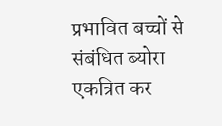प्रभावित बच्चों से संबंधित ब्योरा एकत्रित कर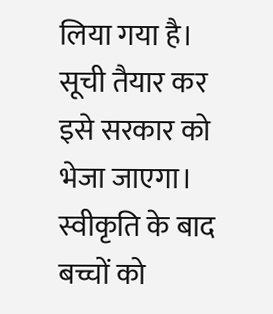लिया गया है। सूची तैयार कर इसे सरकार को भेजा जाएगा। स्वीकृति के बाद बच्चों को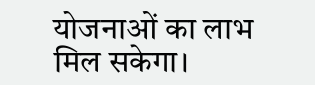योजनाओं का लाभ मिल सकेगा।